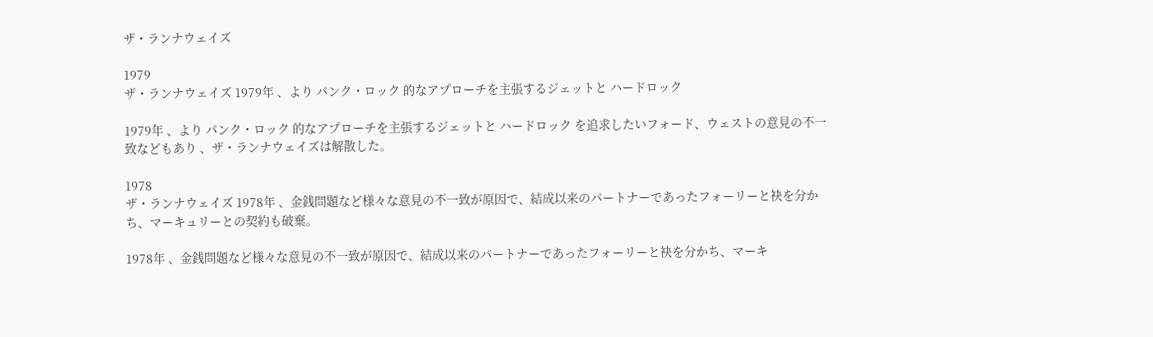ザ・ランナウェイズ

1979
ザ・ランナウェイズ 1979年 、より パンク・ロック 的なアプローチを主張するジェットと ハードロック

1979年 、より パンク・ロック 的なアプローチを主張するジェットと ハードロック を追求したいフォード、ウェストの意見の不一致などもあり 、ザ・ランナウェイズは解散した。

1978
ザ・ランナウェイズ 1978年 、金銭問題など様々な意見の不一致が原因で、結成以来のパートナーであったフォーリーと袂を分かち、マーキュリーとの契約も破棄。

1978年 、金銭問題など様々な意見の不一致が原因で、結成以来のパートナーであったフォーリーと袂を分かち、マーキ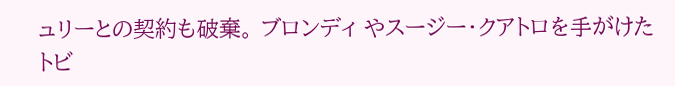ュリーとの契約も破棄。 ブロンディ やスージー・クアトロを手がけたトビ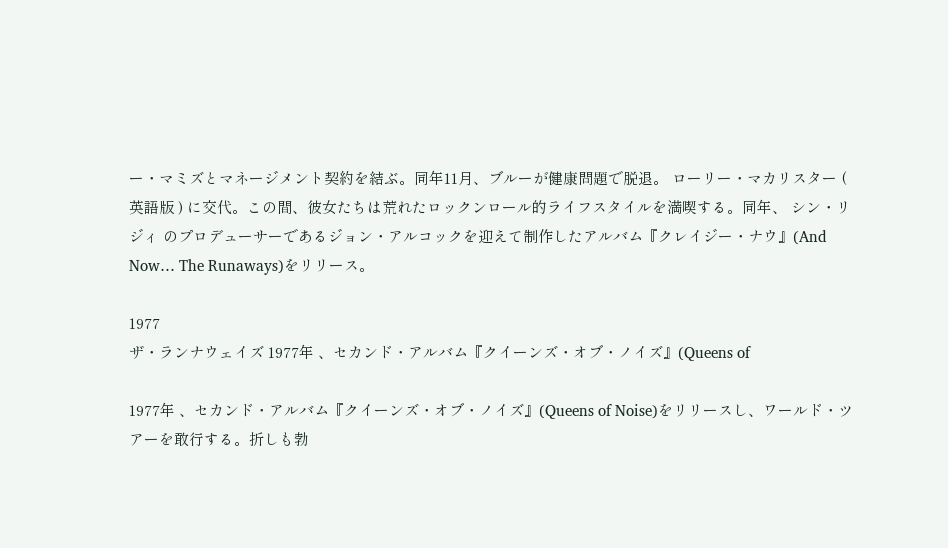ー・マミズとマネージメント契約を結ぶ。同年11月、ブルーが健康問題で脱退。 ローリー・マカリスター ( 英語版 ) に交代。この間、彼女たちは荒れたロックンロール的ライフスタイルを満喫する。同年、 シン・リジィ のプロデューサーであるジョン・アルコックを迎えて制作したアルバム『クレイジー・ナウ』(And Now… The Runaways)をリリース。

1977
ザ・ランナウェイズ 1977年 、セカンド・アルバム『クイーンズ・オブ・ノイズ』(Queens of

1977年 、セカンド・アルバム『クイーンズ・オブ・ノイズ』(Queens of Noise)をリリースし、ワールド・ツアーを敢行する。折しも勃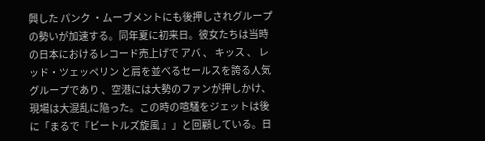興した パンク ・ムーブメントにも後押しされグループの勢いが加速する。同年夏に初来日。彼女たちは当時の日本におけるレコード売上げで アバ 、 キッス 、 レッド・ツェッペリン と肩を並べるセールスを誇る人気グループであり 、空港には大勢のファンが押しかけ、現場は大混乱に陥った。この時の喧騒をジェットは後に「まるで『ビートルズ旋風 』」と回顧している。日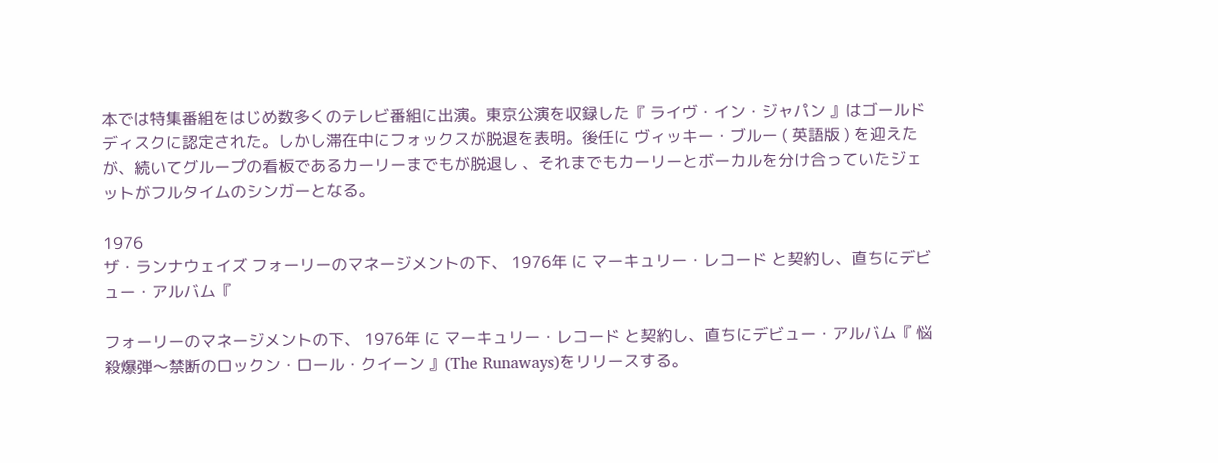本では特集番組をはじめ数多くのテレビ番組に出演。東京公演を収録した『 ライヴ・イン・ジャパン 』はゴールドディスクに認定された。しかし滞在中にフォックスが脱退を表明。後任に ヴィッキー・ブルー ( 英語版 ) を迎えたが、続いてグループの看板であるカーリーまでもが脱退し 、それまでもカーリーとボーカルを分け合っていたジェットがフルタイムのシンガーとなる。

1976
ザ・ランナウェイズ フォーリーのマネージメントの下、 1976年 に マーキュリー・レコード と契約し、直ちにデビュー・アルバム『

フォーリーのマネージメントの下、 1976年 に マーキュリー・レコード と契約し、直ちにデビュー・アルバム『 悩殺爆弾〜禁断のロックン・ロール・クイーン 』(The Runaways)をリリースする。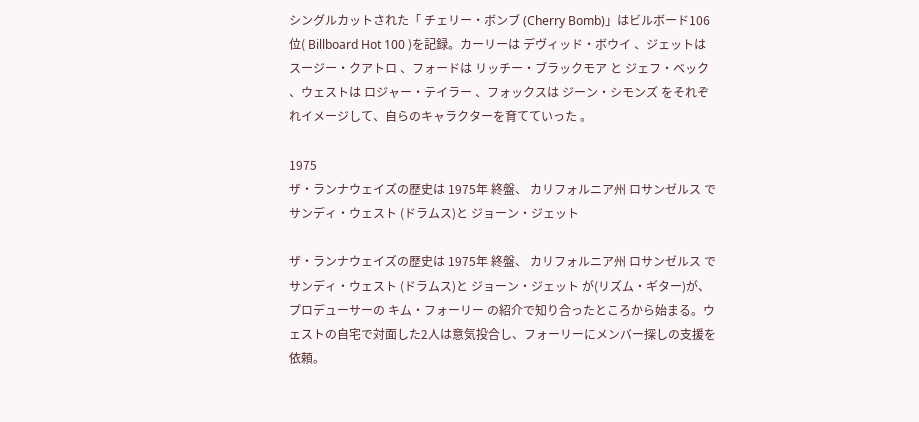シングルカットされた「 チェリー・ボンブ (Cherry Bomb)」はビルボード106位( Billboard Hot 100 )を記録。カーリーは デヴィッド・ボウイ 、ジェットは スージー・クアトロ 、フォードは リッチー・ブラックモア と ジェフ・ベック 、ウェストは ロジャー・テイラー 、フォックスは ジーン・シモンズ をそれぞれイメージして、自らのキャラクターを育てていった 。

1975
ザ・ランナウェイズの歴史は 1975年 終盤、 カリフォルニア州 ロサンゼルス で サンディ・ウェスト (ドラムス)と ジョーン・ジェット

ザ・ランナウェイズの歴史は 1975年 終盤、 カリフォルニア州 ロサンゼルス で サンディ・ウェスト (ドラムス)と ジョーン・ジェット が(リズム・ギター)が、プロデューサーの キム・フォーリー の紹介で知り合ったところから始まる。ウェストの自宅で対面した2人は意気投合し、フォーリーにメンバー探しの支援を依頼。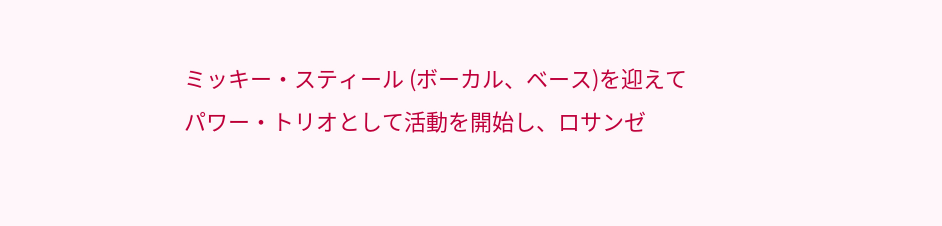ミッキー・スティール (ボーカル、ベース)を迎えてパワー・トリオとして活動を開始し、ロサンゼ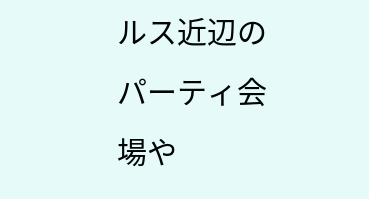ルス近辺のパーティ会場や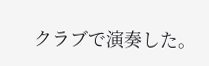クラブで演奏した。